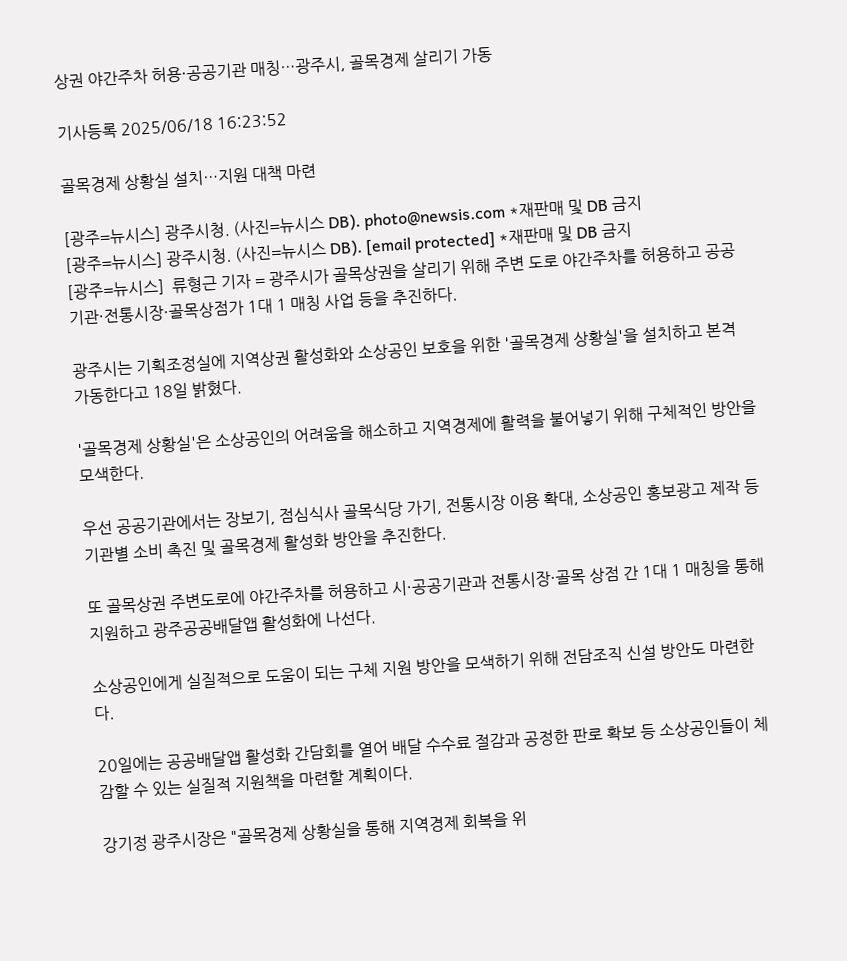상권 야간주차 허용·공공기관 매칭…광주시, 골목경제 살리기 가동

기사등록 2025/06/18 16:23:52

골목경제 상황실 설치…지원 대책 마련

[광주=뉴시스] 광주시청. (사진=뉴시스 DB). photo@newsis.com *재판매 및 DB 금지
[광주=뉴시스] 광주시청. (사진=뉴시스 DB). [email protected] *재판매 및 DB 금지
[광주=뉴시스]  류형근 기자 = 광주시가 골목상권을 살리기 위해 주변 도로 야간주차를 허용하고 공공기관·전통시장·골목상점가 1대 1 매칭 사업 등을 추진하다.

광주시는 기획조정실에 지역상권 활성화와 소상공인 보호을 위한 '골목경제 상황실'을 설치하고 본격 가동한다고 18일 밝혔다.

'골목경제 상황실'은 소상공인의 어려움을 해소하고 지역경제에 활력을 불어넣기 위해 구체적인 방안을 모색한다.

우선 공공기관에서는 장보기, 점심식사 골목식당 가기, 전통시장 이용 확대, 소상공인 홍보광고 제작 등 기관별 소비 촉진 및 골목경제 활성화 방안을 추진한다.

또 골목상권 주변도로에 야간주차를 허용하고 시·공공기관과 전통시장·골목 상점 간 1대 1 매칭을 통해 지원하고 광주공공배달앱 활성화에 나선다.

소상공인에게 실질적으로 도움이 되는 구체 지원 방안을 모색하기 위해 전담조직 신설 방안도 마련한다.

20일에는 공공배달앱 활성화 간담회를 열어 배달 수수료 절감과 공정한 판로 확보 등 소상공인들이 체감할 수 있는 실질적 지원책을 마련할 계획이다.

강기정 광주시장은 "골목경제 상황실을 통해 지역경제 회복을 위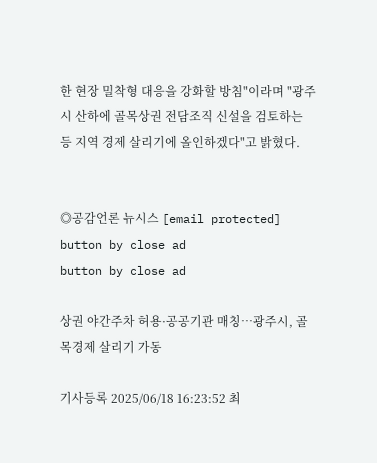한 현장 밀착형 대응을 강화할 방침"이라며 "광주시 산하에 골목상권 전담조직 신설을 검토하는 등 지역 경제 살리기에 올인하겠다"고 밝혔다.


◎공감언론 뉴시스 [email protected]
button by close ad
button by close ad

상권 야간주차 허용·공공기관 매칭…광주시, 골목경제 살리기 가동

기사등록 2025/06/18 16:23:52 최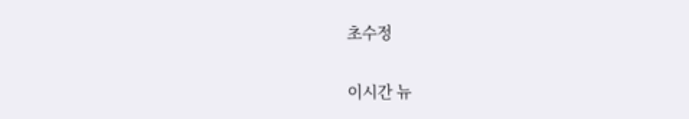초수정

이시간 뉴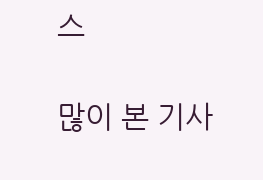스

많이 본 기사